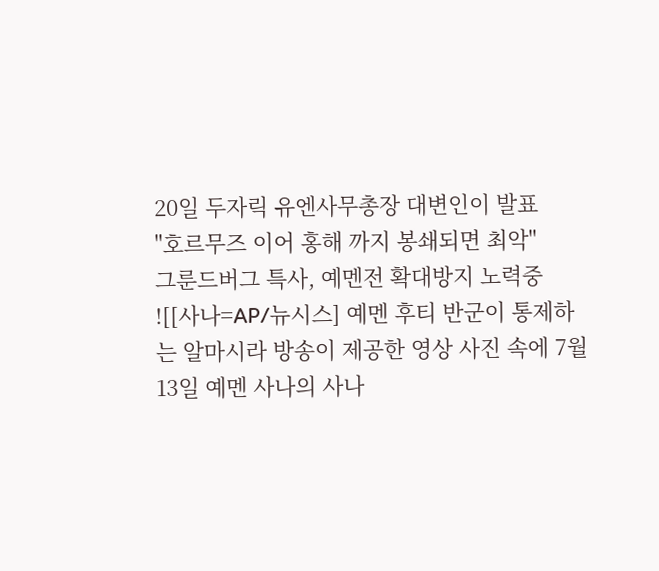20일 두자릭 유엔사무총장 대변인이 발표
"호르무즈 이어 홍해 까지 봉쇄되면 최악"
그룬드버그 특사, 예멘전 확대방지 노력중
![[사나=AP/뉴시스] 예멘 후티 반군이 통제하는 알마시라 방송이 제공한 영상 사진 속에 7월13일 예멘 사나의 사나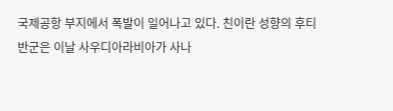국제공항 부지에서 폭발이 일어나고 있다. 친이란 성향의 후티 반군은 이날 사우디아라비아가 사나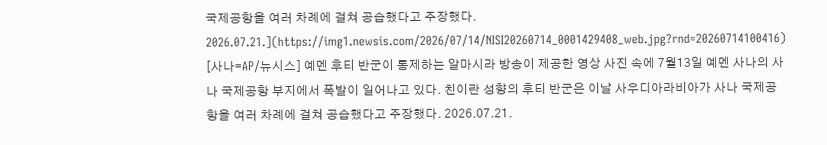국제공항을 여러 차례에 걸쳐 공습했다고 주장했다. 2026.07.21.](https://img1.newsis.com/2026/07/14/NISI20260714_0001429408_web.jpg?rnd=20260714100416)
[사나=AP/뉴시스] 예멘 후티 반군이 통제하는 알마시라 방송이 제공한 영상 사진 속에 7월13일 예멘 사나의 사나 국제공항 부지에서 폭발이 일어나고 있다. 친이란 성향의 후티 반군은 이날 사우디아라비아가 사나 국제공항을 여러 차례에 걸쳐 공습했다고 주장했다. 2026.07.21.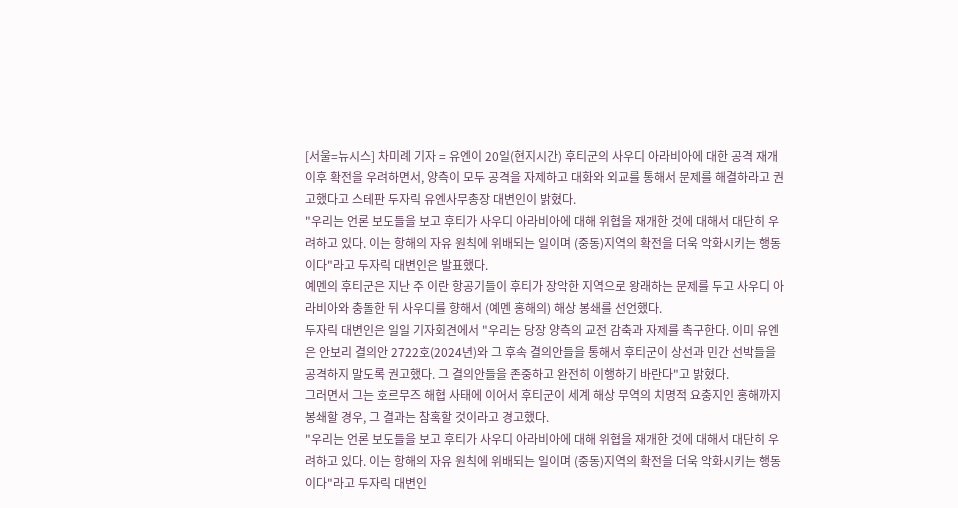[서울=뉴시스] 차미례 기자 = 유엔이 20일(현지시간) 후티군의 사우디 아라비아에 대한 공격 재개 이후 확전을 우려하면서, 양측이 모두 공격을 자제하고 대화와 외교를 통해서 문제를 해결하라고 권고했다고 스테판 두자릭 유엔사무총장 대변인이 밝혔다.
"우리는 언론 보도들을 보고 후티가 사우디 아라비아에 대해 위협을 재개한 것에 대해서 대단히 우려하고 있다. 이는 항해의 자유 원칙에 위배되는 일이며 (중동)지역의 확전을 더욱 악화시키는 행동이다"라고 두자릭 대변인은 발표했다.
예멘의 후티군은 지난 주 이란 항공기들이 후티가 장악한 지역으로 왕래하는 문제를 두고 사우디 아라비아와 충돌한 뒤 사우디를 향해서 (예멘 홍해의) 해상 봉쇄를 선언했다.
두자릭 대변인은 일일 기자회견에서 "우리는 당장 양측의 교전 감축과 자제를 촉구한다. 이미 유엔은 안보리 결의안 2722호(2024년)와 그 후속 결의안들을 통해서 후티군이 상선과 민간 선박들을 공격하지 말도록 권고했다. 그 결의안들을 존중하고 완전히 이행하기 바란다"고 밝혔다.
그러면서 그는 호르무즈 해협 사태에 이어서 후티군이 세계 해상 무역의 치명적 요충지인 홍해까지 봉쇄할 경우, 그 결과는 참혹할 것이라고 경고했다.
"우리는 언론 보도들을 보고 후티가 사우디 아라비아에 대해 위협을 재개한 것에 대해서 대단히 우려하고 있다. 이는 항해의 자유 원칙에 위배되는 일이며 (중동)지역의 확전을 더욱 악화시키는 행동이다"라고 두자릭 대변인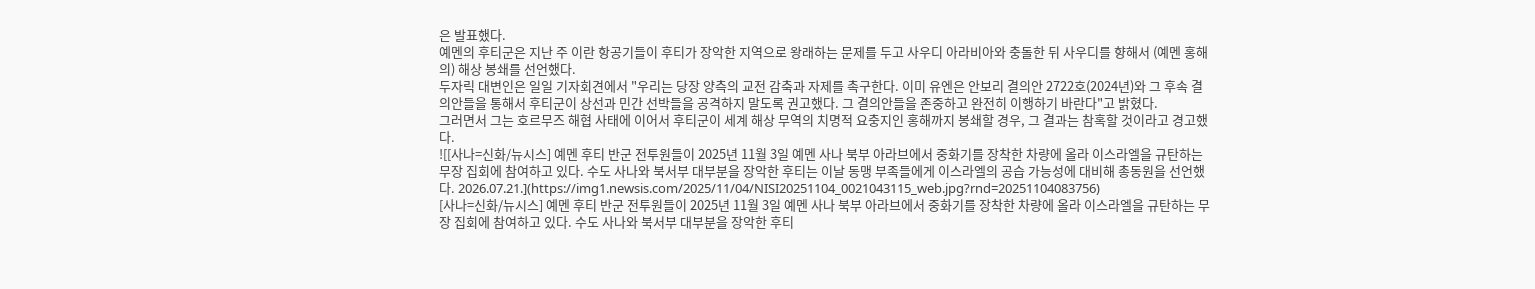은 발표했다.
예멘의 후티군은 지난 주 이란 항공기들이 후티가 장악한 지역으로 왕래하는 문제를 두고 사우디 아라비아와 충돌한 뒤 사우디를 향해서 (예멘 홍해의) 해상 봉쇄를 선언했다.
두자릭 대변인은 일일 기자회견에서 "우리는 당장 양측의 교전 감축과 자제를 촉구한다. 이미 유엔은 안보리 결의안 2722호(2024년)와 그 후속 결의안들을 통해서 후티군이 상선과 민간 선박들을 공격하지 말도록 권고했다. 그 결의안들을 존중하고 완전히 이행하기 바란다"고 밝혔다.
그러면서 그는 호르무즈 해협 사태에 이어서 후티군이 세계 해상 무역의 치명적 요충지인 홍해까지 봉쇄할 경우, 그 결과는 참혹할 것이라고 경고했다.
![[사나=신화/뉴시스] 예멘 후티 반군 전투원들이 2025년 11월 3일 예멘 사나 북부 아라브에서 중화기를 장착한 차량에 올라 이스라엘을 규탄하는 무장 집회에 참여하고 있다. 수도 사나와 북서부 대부분을 장악한 후티는 이날 동맹 부족들에게 이스라엘의 공습 가능성에 대비해 총동원을 선언했다. 2026.07.21.](https://img1.newsis.com/2025/11/04/NISI20251104_0021043115_web.jpg?rnd=20251104083756)
[사나=신화/뉴시스] 예멘 후티 반군 전투원들이 2025년 11월 3일 예멘 사나 북부 아라브에서 중화기를 장착한 차량에 올라 이스라엘을 규탄하는 무장 집회에 참여하고 있다. 수도 사나와 북서부 대부분을 장악한 후티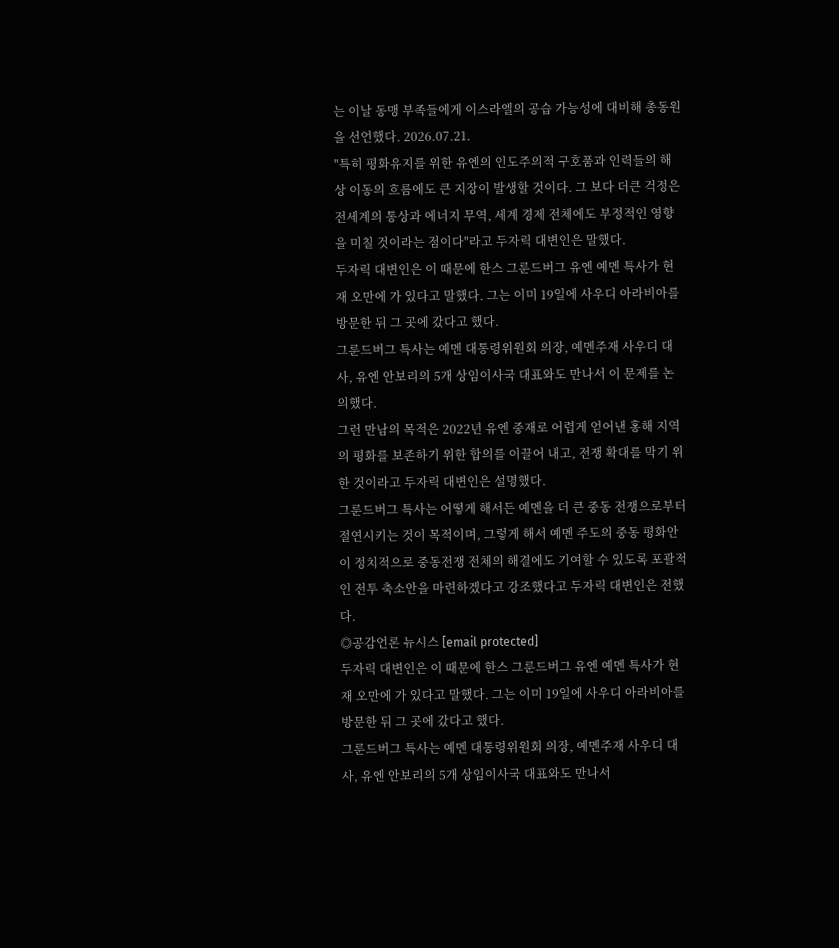는 이날 동맹 부족들에게 이스라엘의 공습 가능성에 대비해 총동원을 선언했다. 2026.07.21.
"특히 평화유지를 위한 유엔의 인도주의적 구호품과 인력들의 해상 이동의 흐름에도 큰 지장이 발생할 것이다. 그 보다 더큰 걱정은 전세계의 통상과 에너지 무역, 세계 경제 전체에도 부정적인 영향을 미칠 것이라는 점이다"라고 두자릭 대변인은 말했다.
두자릭 대변인은 이 때문에 한스 그룬드버그 유엔 예멘 특사가 현재 오만에 가 있다고 말했다. 그는 이미 19일에 사우디 아라비아를 방문한 뒤 그 곳에 갔다고 했다.
그룬드버그 특사는 예멘 대통령위원회 의장, 예멘주재 사우디 대사, 유엔 안보리의 5개 상임이사국 대표와도 만나서 이 문제를 논의했다.
그런 만남의 목적은 2022년 유엔 중재로 어렵게 얻어낸 홍해 지역의 평화를 보존하기 위한 합의를 이끌어 내고, 전쟁 확대를 막기 위한 것이라고 두자릭 대변인은 설명했다.
그룬드버그 특사는 어떻게 해서든 예멘을 더 큰 중동 전쟁으로부터 절연시키는 것이 목적이며, 그렇게 해서 예멘 주도의 중동 평화안이 정치적으로 중동전쟁 전체의 해결에도 기여할 수 있도록 포괄적인 전투 축소안을 마련하겠다고 강조했다고 두자릭 대변인은 전했다.
◎공감언론 뉴시스 [email protected]
두자릭 대변인은 이 때문에 한스 그룬드버그 유엔 예멘 특사가 현재 오만에 가 있다고 말했다. 그는 이미 19일에 사우디 아라비아를 방문한 뒤 그 곳에 갔다고 했다.
그룬드버그 특사는 예멘 대통령위원회 의장, 예멘주재 사우디 대사, 유엔 안보리의 5개 상임이사국 대표와도 만나서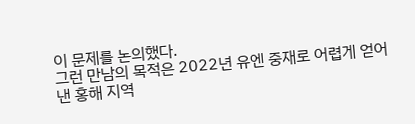이 문제를 논의했다.
그런 만남의 목적은 2022년 유엔 중재로 어렵게 얻어낸 홍해 지역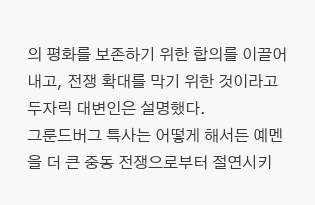의 평화를 보존하기 위한 합의를 이끌어 내고, 전쟁 확대를 막기 위한 것이라고 두자릭 대변인은 설명했다.
그룬드버그 특사는 어떻게 해서든 예멘을 더 큰 중동 전쟁으로부터 절연시키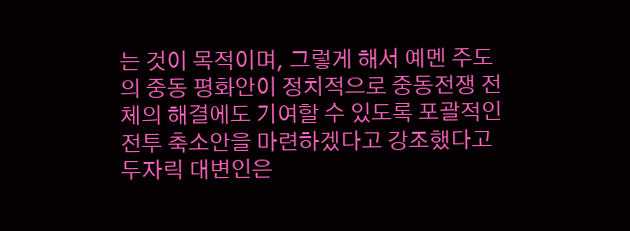는 것이 목적이며, 그렇게 해서 예멘 주도의 중동 평화안이 정치적으로 중동전쟁 전체의 해결에도 기여할 수 있도록 포괄적인 전투 축소안을 마련하겠다고 강조했다고 두자릭 대변인은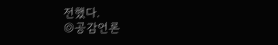전했다.
◎공감언론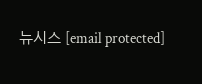뉴시스 [email protected]